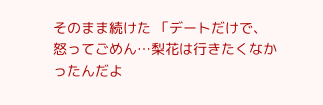そのまま続けた 「デートだけで、怒ってごめん…梨花は行きたくなかったんだよ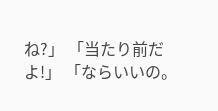ね?」 「当たり前だよ!」 「ならいいの。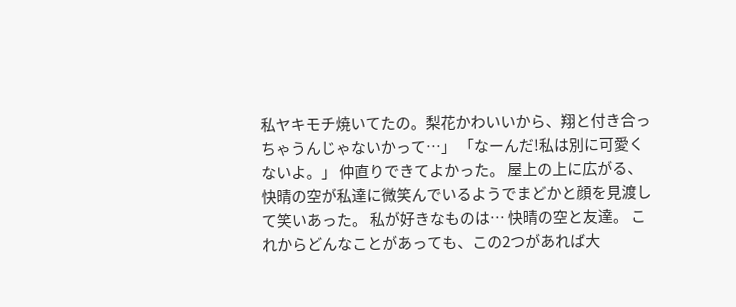私ヤキモチ焼いてたの。梨花かわいいから、翔と付き合っちゃうんじゃないかって…」 「なーんだ!私は別に可愛くないよ。」 仲直りできてよかった。 屋上の上に広がる、快晴の空が私達に微笑んでいるようでまどかと顔を見渡して笑いあった。 私が好きなものは… 快晴の空と友達。 これからどんなことがあっても、この2つがあれば大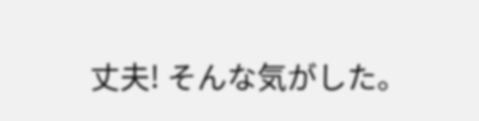丈夫! そんな気がした。